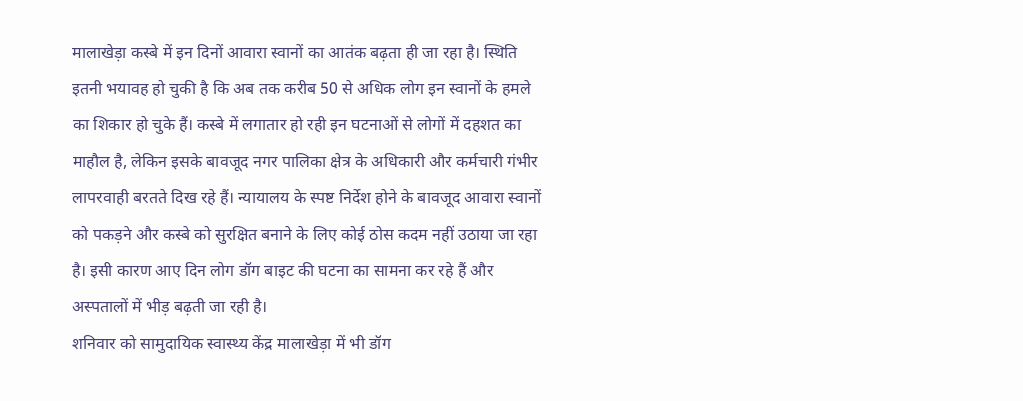मालाखेड़ा कस्बे में इन दिनों आवारा स्वानों का आतंक बढ़ता ही जा रहा है। स्थिति इतनी भयावह हो चुकी है कि अब तक करीब 50 से अधिक लोग इन स्वानों के हमले का शिकार हो चुके हैं। कस्बे में लगातार हो रही इन घटनाओं से लोगों में दहशत का माहौल है, लेकिन इसके बावजूद नगर पालिका क्षेत्र के अधिकारी और कर्मचारी गंभीर लापरवाही बरतते दिख रहे हैं। न्यायालय के स्पष्ट निर्देश होने के बावजूद आवारा स्वानों को पकड़ने और कस्बे को सुरक्षित बनाने के लिए कोई ठोस कदम नहीं उठाया जा रहा है। इसी कारण आए दिन लोग डॉग बाइट की घटना का सामना कर रहे हैं और अस्पतालों में भीड़ बढ़ती जा रही है।
शनिवार को सामुदायिक स्वास्थ्य केंद्र मालाखेड़ा में भी डॉग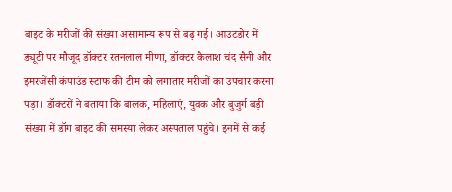बाइट के मरीजों की संख्या असामान्य रूप से बढ़ गई। आउटडोर में ड्यूटी पर मौजूद डॉक्टर रतनलाल मीणा, डॉक्टर कैलाश चंद सैनी और इमरजेंसी कंपाउंड स्टाफ की टीम को लगातार मरीजों का उपचार करना पड़ा। डॉक्टरों ने बताया कि बालक, महिलाएं, युवक और बुजुर्ग बड़ी संख्या में डॉग बाइट की समस्या लेकर अस्पताल पहुंचे। इनमें से कई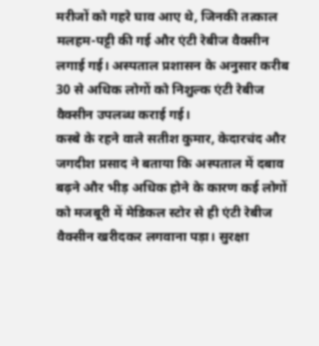मरीजों को गहरे घाव आए थे, जिनकी तत्काल मलहम-पट्टी की गई और एंटी रेबीज वैक्सीन लगाई गई। अस्पताल प्रशासन के अनुसार करीब 30 से अधिक लोगों को निशुल्क एंटी रेबीज वैक्सीन उपलब्ध कराई गई।
कस्बे के रहने वाले सतीश कुमार, केदारचंद और जगदीश प्रसाद ने बताया कि अस्पताल में दबाव बढ़ने और भीड़ अधिक होने के कारण कई लोगों को मजबूरी में मेडिकल स्टोर से ही एंटी रेबीज वैक्सीन खरीदकर लगवाना पड़ा। सुरक्षा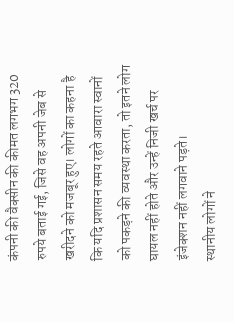कंपनी की वैक्सीन की कीमत लगभग 320 रुपये बताई गई, जिसे वह अपनी जेब से खरीदने को मजबूर हुए। लोगों का कहना है कि यदि प्रशासन समय रहते आवारा स्वानों को पकड़ने की व्यवस्था करता, तो इतने लोग घायल नहीं होते और उन्हें निजी खर्च पर इंजेक्शन नहीं लगवाने पड़ते।
स्थानीय लोगों ने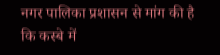नगर पालिका प्रशासन से मांग की है कि कस्बे में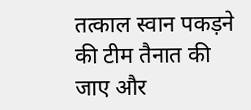तत्काल स्वान पकड़ने की टीम तैनात की जाए और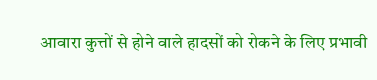आवारा कुत्तों से होने वाले हादसों को रोकने के लिए प्रभावी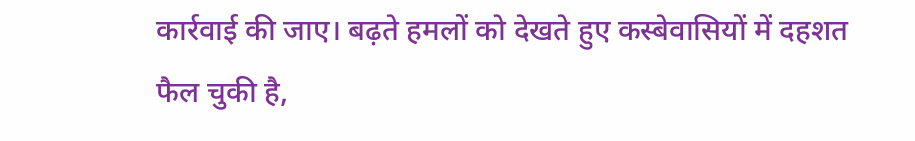कार्रवाई की जाए। बढ़ते हमलों को देखते हुए कस्बेवासियों में दहशत फैल चुकी है,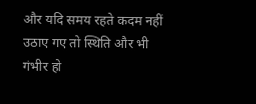और यदि समय रहते कदम नहीं उठाए गए तो स्थिति और भी गंभीर हो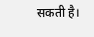सकती है।